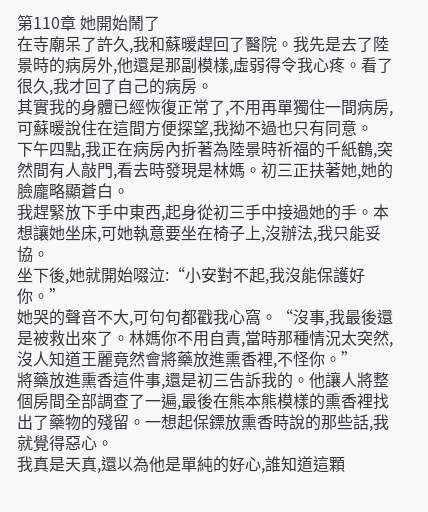第110章 她開始鬧了
在寺廟呆了許久,我和蘇暖趕回了醫院。我先是去了陸景時的病房外,他還是那副模樣,虛弱得令我心疼。看了很久,我才回了自己的病房。
其實我的身體已經恢復正常了,不用再單獨住一間病房,可蘇暖說住在這間方便探望,我拗不過也只有同意。
下午四點,我正在病房內折著為陸景時祈福的千紙鶴,突然間有人敲門,看去時發現是林媽。初三正扶著她,她的臉龐略顯蒼白。
我趕緊放下手中東西,起身從初三手中接過她的手。本想讓她坐床,可她執意要坐在椅子上,沒辦法,我只能妥協。
坐下後,她就開始啜泣:“小安對不起,我沒能保護好你。”
她哭的聲音不大,可句句都戳我心窩。“沒事,我最後還是被救出來了。林媽你不用自責,當時那種情況太突然,沒人知道王麗竟然會將藥放進熏香裡,不怪你。”
將藥放進熏香這件事,還是初三告訴我的。他讓人將整個房間全部調查了一遍,最後在熊本熊模樣的熏香裡找出了藥物的殘留。一想起保鏢放熏香時說的那些話,我就覺得惡心。
我真是天真,還以為他是單純的好心,誰知道這顆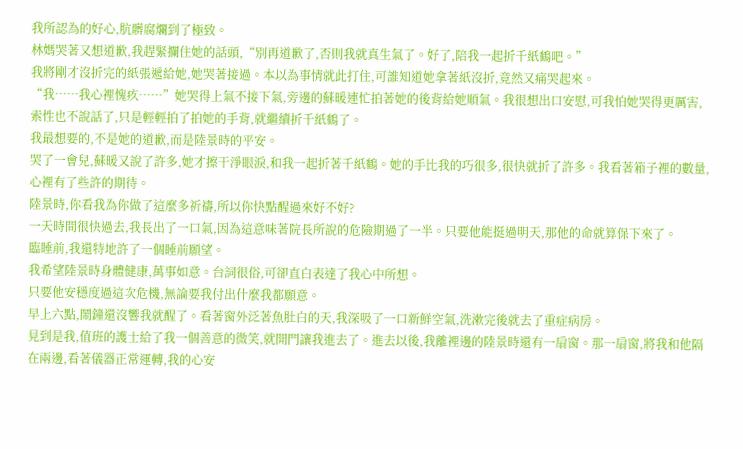我所認為的好心,肮髒腐爛到了極致。
林媽哭著又想道歉,我趕緊攔住她的話頭,“別再道歉了,否則我就真生氣了。好了,陪我一起折千紙鶴吧。”
我將剛才沒折完的紙張遞給她,她哭著接過。本以為事情就此打住,可誰知道她拿著紙沒折,竟然又痛哭起來。
“我……我心裡愧疚……”她哭得上氣不接下氣,旁邊的蘇暖連忙拍著她的後背給她順氣。我很想出口安慰,可我怕她哭得更厲害,索性也不說話了,只是輕輕拍了拍她的手背,就繼續折千紙鶴了。
我最想要的,不是她的道歉,而是陸景時的平安。
哭了一會兒,蘇暖又說了許多,她才擦干淨眼淚,和我一起折著千紙鶴。她的手比我的巧很多,很快就折了許多。我看著箱子裡的數量,心裡有了些許的期待。
陸景時,你看我為你做了這麼多祈禱,所以你快點醒過來好不好?
一天時間很快過去,我長出了一口氣,因為這意味著院長所說的危險期過了一半。只要他能挺過明天,那他的命就算保下來了。
臨睡前,我還特地許了一個睡前願望。
我希望陸景時身體健康,萬事如意。台詞很俗,可卻直白表達了我心中所想。
只要他安穩度過這次危機,無論要我付出什麼我都願意。
早上六點,鬧鐘還沒響我就醒了。看著窗外泛著魚肚白的天,我深吸了一口新鮮空氣,洗漱完後就去了重症病房。
見到是我,值班的護士給了我一個善意的微笑,就開門讓我進去了。進去以後,我離裡邊的陸景時還有一扇窗。那一扇窗,將我和他隔在兩邊,看著儀器正常運轉,我的心安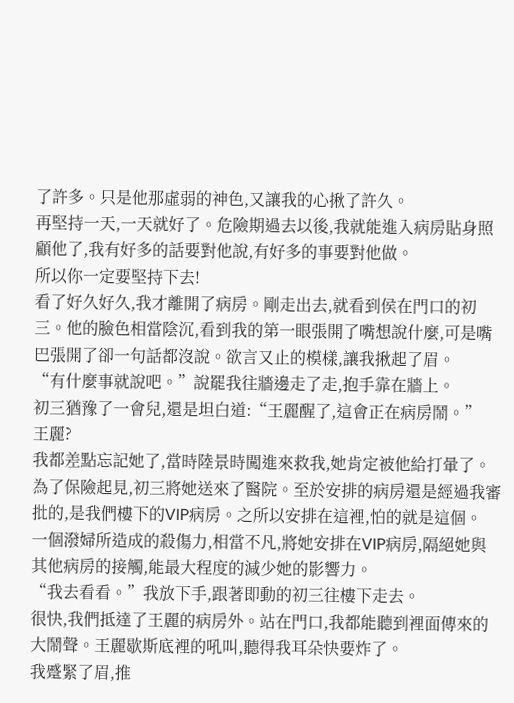了許多。只是他那虛弱的神色,又讓我的心揪了許久。
再堅持一天,一天就好了。危險期過去以後,我就能進入病房貼身照顧他了,我有好多的話要對他說,有好多的事要對他做。
所以你一定要堅持下去!
看了好久好久,我才離開了病房。剛走出去,就看到侯在門口的初三。他的臉色相當陰沉,看到我的第一眼張開了嘴想說什麼,可是嘴巴張開了卻一句話都沒說。欲言又止的模樣,讓我揪起了眉。
“有什麼事就說吧。”說罷我往牆邊走了走,抱手靠在牆上。
初三猶豫了一會兒,還是坦白道:“王麗醒了,這會正在病房鬧。”
王麗?
我都差點忘記她了,當時陸景時闖進來救我,她肯定被他給打暈了。為了保險起見,初三將她送來了醫院。至於安排的病房還是經過我審批的,是我們樓下的VIP病房。之所以安排在這裡,怕的就是這個。
一個潑婦所造成的殺傷力,相當不凡,將她安排在VIP病房,隔絕她與其他病房的接觸,能最大程度的減少她的影響力。
“我去看看。”我放下手,跟著即動的初三往樓下走去。
很快,我們抵達了王麗的病房外。站在門口,我都能聽到裡面傳來的大鬧聲。王麗歇斯底裡的吼叫,聽得我耳朵快要炸了。
我蹙緊了眉,推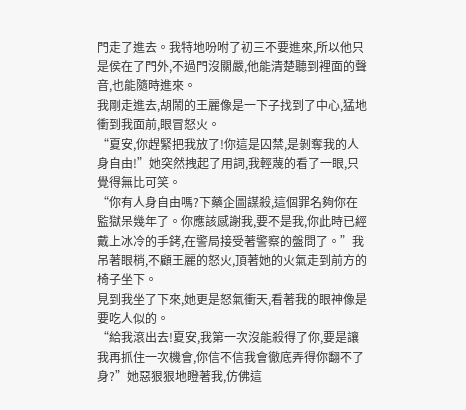門走了進去。我特地吩咐了初三不要進來,所以他只是侯在了門外,不過門沒關嚴,他能清楚聽到裡面的聲音,也能隨時進來。
我剛走進去,胡鬧的王麗像是一下子找到了中心,猛地衝到我面前,眼冒怒火。
“夏安,你趕緊把我放了!你這是囚禁,是剝奪我的人身自由!”她突然拽起了用詞,我輕蔑的看了一眼,只覺得無比可笑。
“你有人身自由嗎?下藥企圖謀殺,這個罪名夠你在監獄呆幾年了。你應該感謝我,要不是我,你此時已經戴上冰冷的手銬,在警局接受著警察的盤問了。”我吊著眼梢,不顧王麗的怒火,頂著她的火氣走到前方的椅子坐下。
見到我坐了下來,她更是怒氣衝天,看著我的眼神像是要吃人似的。
“給我滾出去!夏安,我第一次沒能殺得了你,要是讓我再抓住一次機會,你信不信我會徹底弄得你翻不了身?”她惡狠狠地瞪著我,仿佛這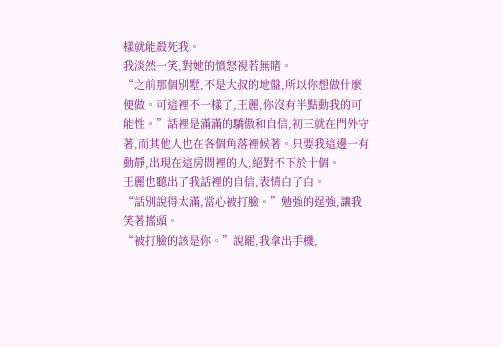樣就能殺死我。
我淡然一笑,對她的憤怒視若無睹。
“之前那個別墅,不是大叔的地盤,所以你想做什麼便做。可這裡不一樣了,王麗,你沒有半點動我的可能性。”話裡是滿滿的驕傲和自信,初三就在門外守著,而其他人也在各個角落裡候著。只要我這邊一有動靜,出現在這房間裡的人,絕對不下於十個。
王麗也聽出了我話裡的自信,表情白了白。
“話別說得太滿,當心被打臉。”勉強的逞強,讓我笑著搖頭。
“被打臉的該是你。”說罷,我拿出手機,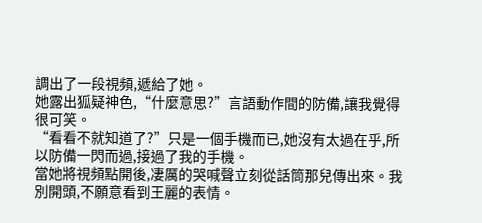調出了一段視頻,遞給了她。
她露出狐疑神色,“什麼意思?”言語動作間的防備,讓我覺得很可笑。
“看看不就知道了?”只是一個手機而已,她沒有太過在乎,所以防備一閃而過,接過了我的手機。
當她將視頻點開後,凄厲的哭喊聲立刻從話筒那兒傳出來。我別開頭,不願意看到王麗的表情。